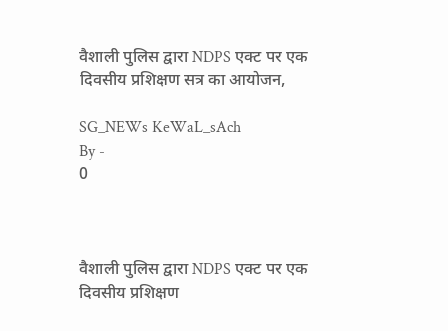वैशाली पुलिस द्वारा NDPS एक्ट पर एक दिवसीय प्रशिक्षण सत्र का आयोजन,

SG_NEWs KeWaL_sAch
By -
0



वैशाली पुलिस द्वारा NDPS एक्ट पर एक दिवसीय प्रशिक्षण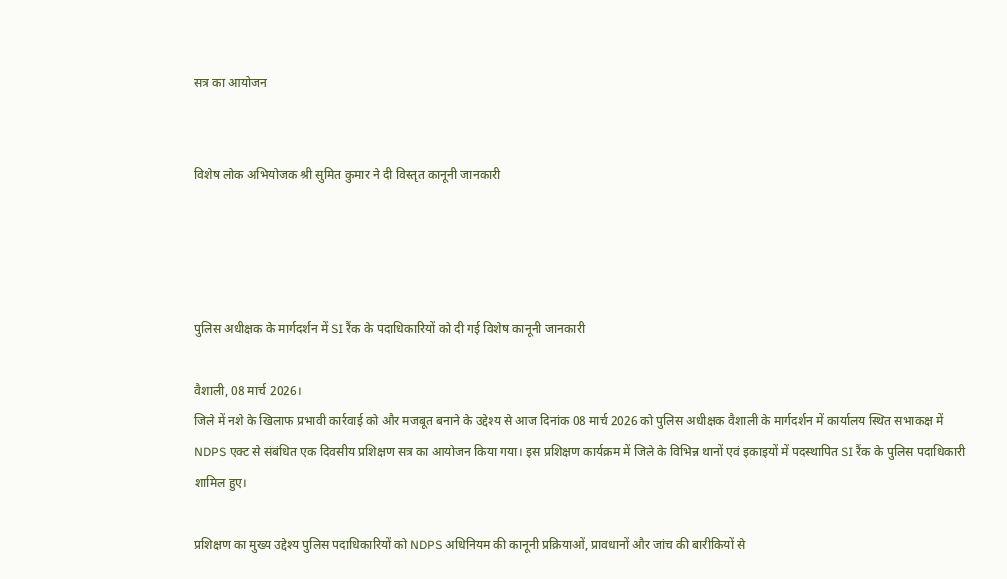सत्र का आयोजन


विशेष लोक अभियोजक श्री सुमित कुमार ने दी विस्तृत कानूनी जानकारी




पुलिस अधीक्षक के मार्गदर्शन में SI रैंक के पदाधिकारियों को दी गई विशेष कानूनी जानकारी

वैशाली, 08 मार्च 2026।
जिले में नशे के खिलाफ प्रभावी कार्रवाई को और मजबूत बनाने के उद्देश्य से आज दिनांक 08 मार्च 2026 को पुलिस अधीक्षक वैशाली के मार्गदर्शन में कार्यालय स्थित सभाकक्ष में NDPS एक्ट से संबंधित एक दिवसीय प्रशिक्षण सत्र का आयोजन किया गया। इस प्रशिक्षण कार्यक्रम में जिले के विभिन्न थानों एवं इकाइयों में पदस्थापित SI रैंक के पुलिस पदाधिकारी शामिल हुए।

प्रशिक्षण का मुख्य उद्देश्य पुलिस पदाधिकारियों को NDPS अधिनियम की कानूनी प्रक्रियाओं, प्रावधानों और जांच की बारीकियों से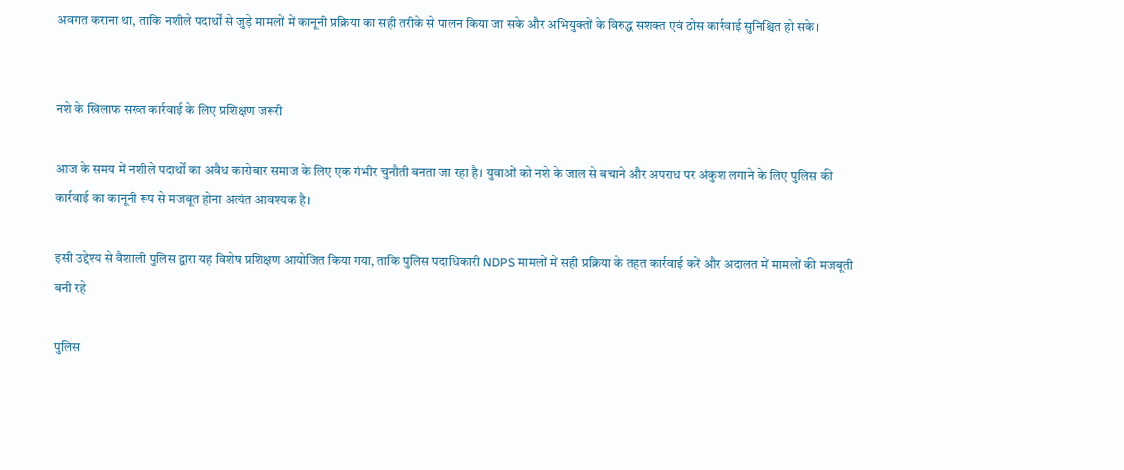अवगत कराना था, ताकि नशीले पदार्थों से जुड़े मामलों में कानूनी प्रक्रिया का सही तरीके से पालन किया जा सके और अभियुक्तों के विरुद्ध सशक्त एवं ठोस कार्रवाई सुनिश्चित हो सके।


नशे के खिलाफ सख्त कार्रवाई के लिए प्रशिक्षण जरूरी

आज के समय में नशीले पदार्थों का अवैध कारोबार समाज के लिए एक गंभीर चुनौती बनता जा रहा है। युवाओं को नशे के जाल से बचाने और अपराध पर अंकुश लगाने के लिए पुलिस की कार्रवाई का कानूनी रूप से मजबूत होना अत्यंत आवश्यक है।

इसी उद्देश्य से वैशाली पुलिस द्वारा यह विशेष प्रशिक्षण आयोजित किया गया, ताकि पुलिस पदाधिकारी NDPS मामलों में सही प्रक्रिया के तहत कार्रवाई करें और अदालत में मामलों की मजबूती बनी रहे

पुलिस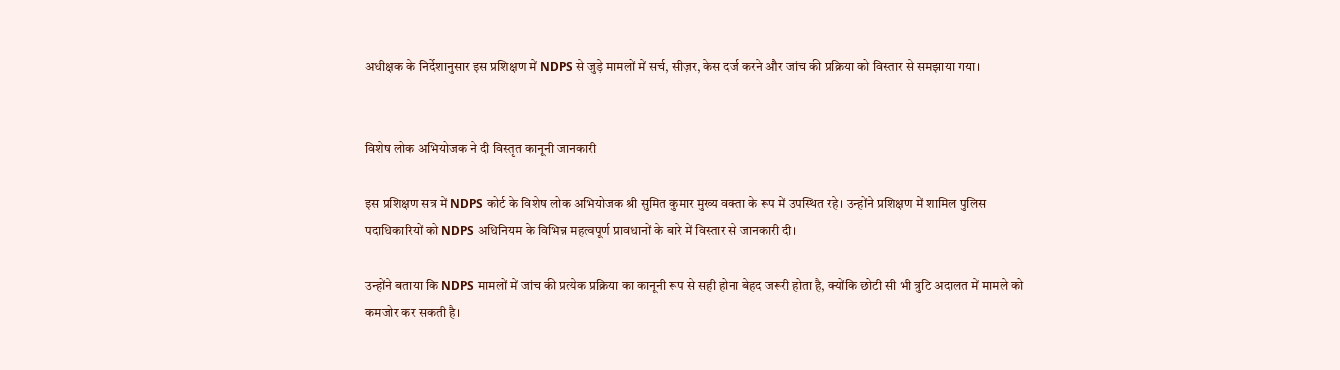अधीक्षक के निर्देशानुसार इस प्रशिक्षण में NDPS से जुड़े मामलों में सर्च, सीज़र, केस दर्ज करने और जांच की प्रक्रिया को विस्तार से समझाया गया।


विशेष लोक अभियोजक ने दी विस्तृत कानूनी जानकारी

इस प्रशिक्षण सत्र में NDPS कोर्ट के विशेष लोक अभियोजक श्री सुमित कुमार मुख्य वक्ता के रूप में उपस्थित रहे। उन्होंने प्रशिक्षण में शामिल पुलिस पदाधिकारियों को NDPS अधिनियम के विभिन्न महत्वपूर्ण प्रावधानों के बारे में विस्तार से जानकारी दी।

उन्होंने बताया कि NDPS मामलों में जांच की प्रत्येक प्रक्रिया का कानूनी रूप से सही होना बेहद जरूरी होता है, क्योंकि छोटी सी भी त्रुटि अदालत में मामले को कमजोर कर सकती है।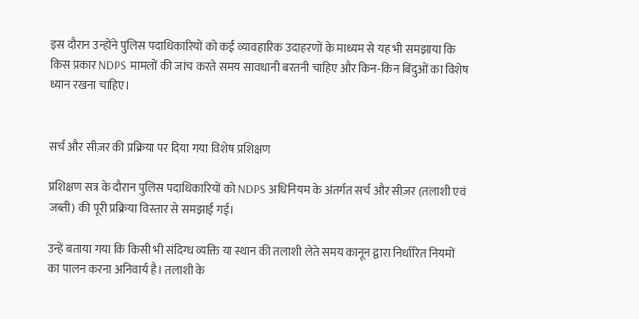इस दौरान उन्होंने पुलिस पदाधिकारियों को कई व्यावहारिक उदाहरणों के माध्यम से यह भी समझाया कि किस प्रकार NDPS मामलों की जांच करते समय सावधानी बरतनी चाहिए और किन-किन बिंदुओं का विशेष ध्यान रखना चाहिए।


सर्च और सीज़र की प्रक्रिया पर दिया गया विशेष प्रशिक्षण

प्रशिक्षण सत्र के दौरान पुलिस पदाधिकारियों को NDPS अधिनियम के अंतर्गत सर्च और सीज़र (तलाशी एवं जब्ती) की पूरी प्रक्रिया विस्तार से समझाई गई।

उन्हें बताया गया कि किसी भी संदिग्ध व्यक्ति या स्थान की तलाशी लेते समय कानून द्वारा निर्धारित नियमों का पालन करना अनिवार्य है। तलाशी के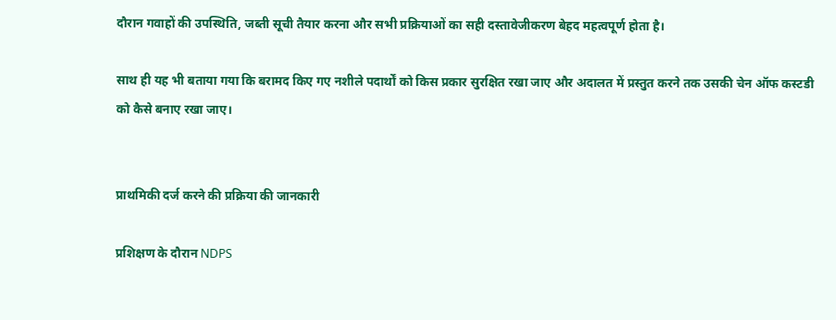दौरान गवाहों की उपस्थिति, जब्ती सूची तैयार करना और सभी प्रक्रियाओं का सही दस्तावेजीकरण बेहद महत्वपूर्ण होता है।

साथ ही यह भी बताया गया कि बरामद किए गए नशीले पदार्थों को किस प्रकार सुरक्षित रखा जाए और अदालत में प्रस्तुत करने तक उसकी चेन ऑफ कस्टडी को कैसे बनाए रखा जाए।


प्राथमिकी दर्ज करने की प्रक्रिया की जानकारी

प्रशिक्षण के दौरान NDPS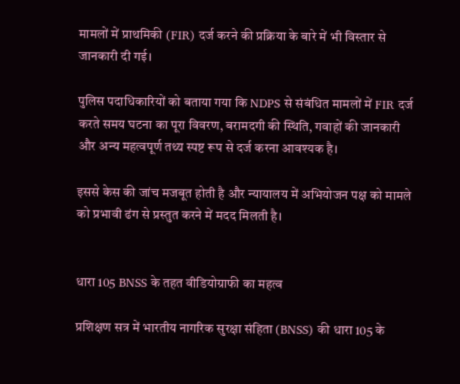मामलों में प्राथमिकी (FIR) दर्ज करने की प्रक्रिया के बारे में भी विस्तार से जानकारी दी गई।

पुलिस पदाधिकारियों को बताया गया कि NDPS से संबंधित मामलों में FIR दर्ज करते समय घटना का पूरा विवरण, बरामदगी की स्थिति, गवाहों की जानकारी और अन्य महत्वपूर्ण तथ्य स्पष्ट रूप से दर्ज करना आवश्यक है।

इससे केस की जांच मजबूत होती है और न्यायालय में अभियोजन पक्ष को मामले को प्रभावी ढंग से प्रस्तुत करने में मदद मिलती है।


धारा 105 BNSS के तहत वीडियोग्राफी का महत्व

प्रशिक्षण सत्र में भारतीय नागरिक सुरक्षा संहिता (BNSS) की धारा 105 के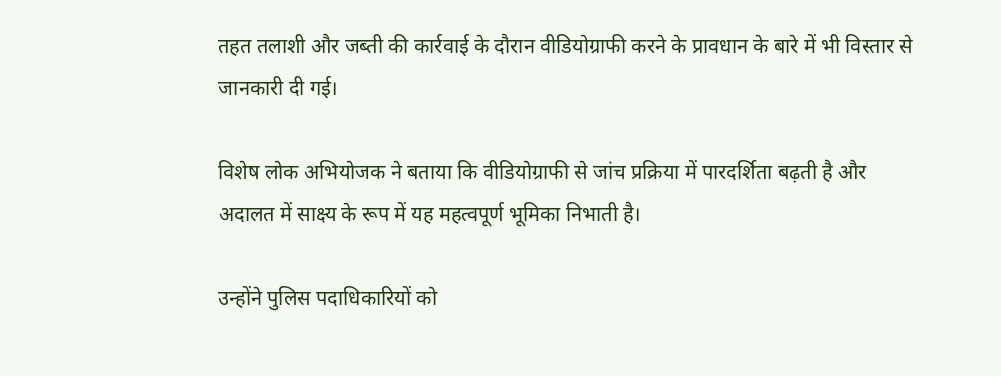तहत तलाशी और जब्ती की कार्रवाई के दौरान वीडियोग्राफी करने के प्रावधान के बारे में भी विस्तार से जानकारी दी गई।

विशेष लोक अभियोजक ने बताया कि वीडियोग्राफी से जांच प्रक्रिया में पारदर्शिता बढ़ती है और अदालत में साक्ष्य के रूप में यह महत्वपूर्ण भूमिका निभाती है।

उन्होंने पुलिस पदाधिकारियों को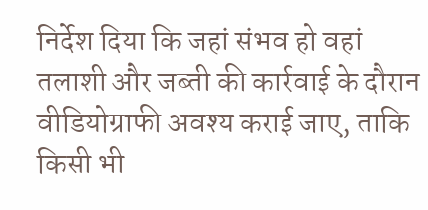निर्देश दिया कि जहां संभव हो वहां तलाशी और जब्ती की कार्रवाई के दौरान वीडियोग्राफी अवश्य कराई जाए, ताकि किसी भी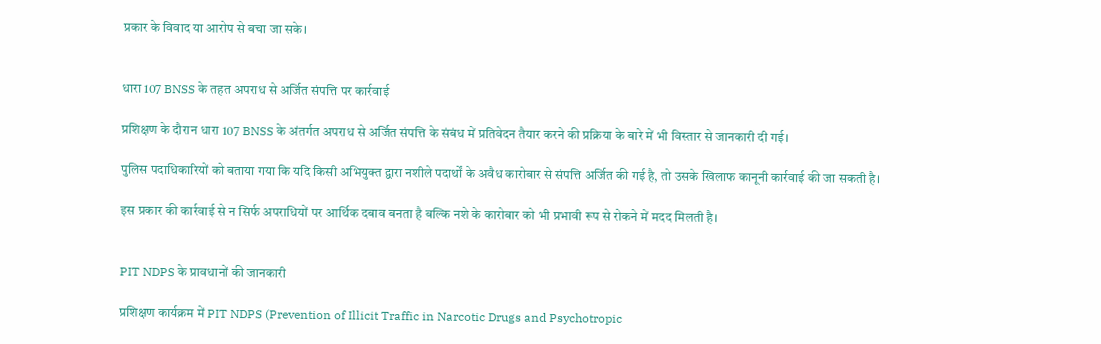प्रकार के विवाद या आरोप से बचा जा सके।


धारा 107 BNSS के तहत अपराध से अर्जित संपत्ति पर कार्रवाई

प्रशिक्षण के दौरान धारा 107 BNSS के अंतर्गत अपराध से अर्जित संपत्ति के संबंध में प्रतिवेदन तैयार करने की प्रक्रिया के बारे में भी विस्तार से जानकारी दी गई।

पुलिस पदाधिकारियों को बताया गया कि यदि किसी अभियुक्त द्वारा नशीले पदार्थों के अवैध कारोबार से संपत्ति अर्जित की गई है, तो उसके खिलाफ कानूनी कार्रवाई की जा सकती है।

इस प्रकार की कार्रवाई से न सिर्फ अपराधियों पर आर्थिक दबाव बनता है बल्कि नशे के कारोबार को भी प्रभावी रूप से रोकने में मदद मिलती है।


PIT NDPS के प्रावधानों की जानकारी

प्रशिक्षण कार्यक्रम में PIT NDPS (Prevention of Illicit Traffic in Narcotic Drugs and Psychotropic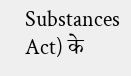Substances Act) के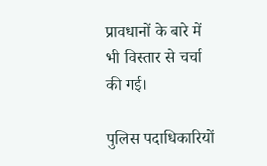प्रावधानों के बारे में भी विस्तार से चर्चा की गई।

पुलिस पदाधिकारियों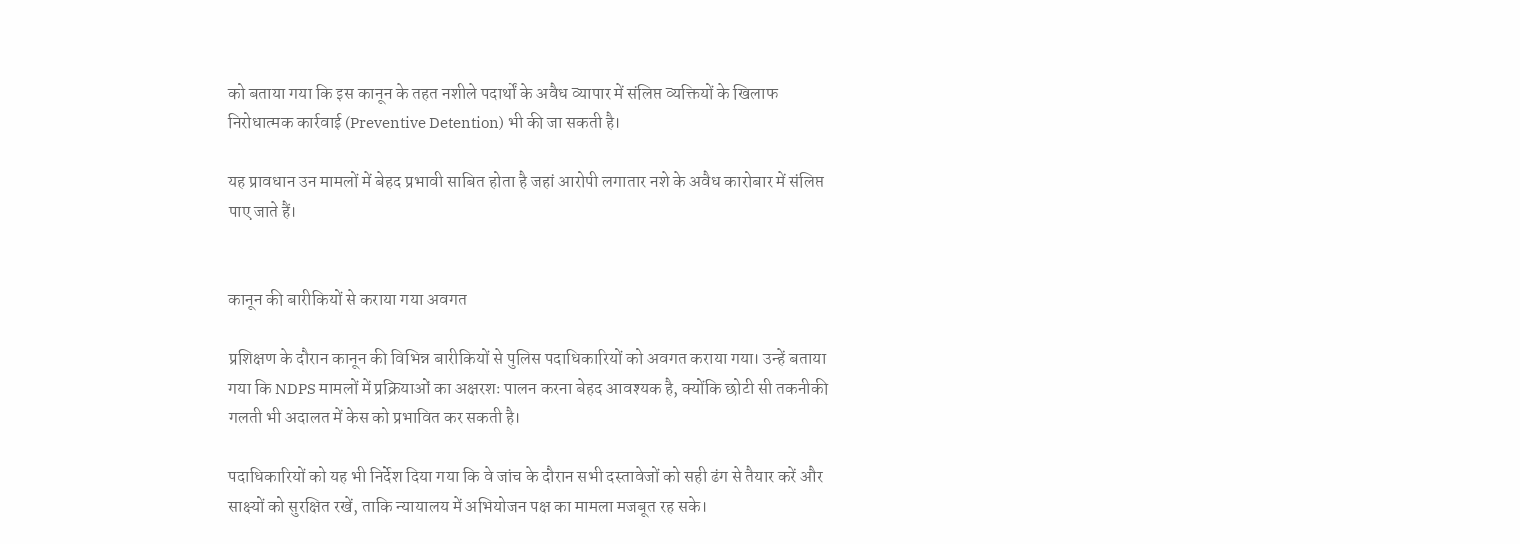को बताया गया कि इस कानून के तहत नशीले पदार्थों के अवैध व्यापार में संलिप्त व्यक्तियों के खिलाफ निरोधात्मक कार्रवाई (Preventive Detention) भी की जा सकती है।

यह प्रावधान उन मामलों में बेहद प्रभावी साबित होता है जहां आरोपी लगातार नशे के अवैध कारोबार में संलिप्त पाए जाते हैं।


कानून की बारीकियों से कराया गया अवगत

प्रशिक्षण के दौरान कानून की विभिन्न बारीकियों से पुलिस पदाधिकारियों को अवगत कराया गया। उन्हें बताया गया कि NDPS मामलों में प्रक्रियाओं का अक्षरशः पालन करना बेहद आवश्यक है, क्योंकि छोटी सी तकनीकी गलती भी अदालत में केस को प्रभावित कर सकती है।

पदाधिकारियों को यह भी निर्देश दिया गया कि वे जांच के दौरान सभी दस्तावेजों को सही ढंग से तैयार करें और साक्ष्यों को सुरक्षित रखें, ताकि न्यायालय में अभियोजन पक्ष का मामला मजबूत रह सके।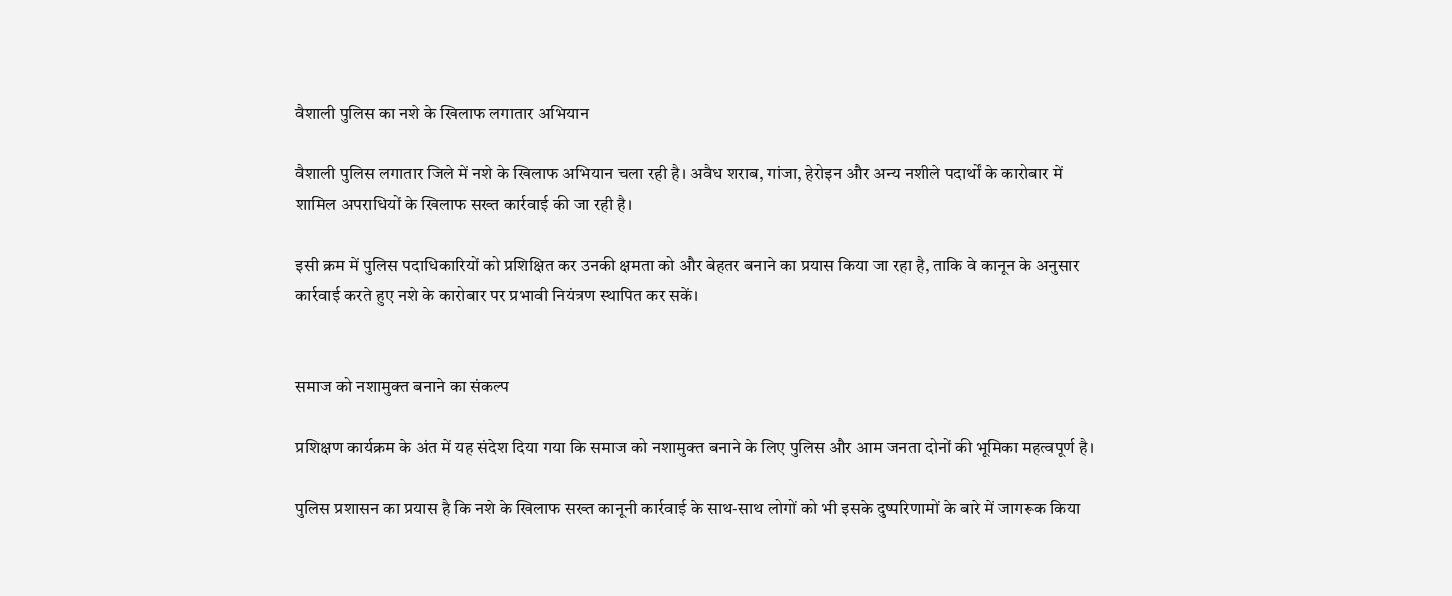वैशाली पुलिस का नशे के खिलाफ लगातार अभियान

वैशाली पुलिस लगातार जिले में नशे के खिलाफ अभियान चला रही है। अवैध शराब, गांजा, हेरोइन और अन्य नशीले पदार्थों के कारोबार में शामिल अपराधियों के खिलाफ सख्त कार्रवाई की जा रही है।

इसी क्रम में पुलिस पदाधिकारियों को प्रशिक्षित कर उनकी क्षमता को और बेहतर बनाने का प्रयास किया जा रहा है, ताकि वे कानून के अनुसार कार्रवाई करते हुए नशे के कारोबार पर प्रभावी नियंत्रण स्थापित कर सकें।


समाज को नशामुक्त बनाने का संकल्प

प्रशिक्षण कार्यक्रम के अंत में यह संदेश दिया गया कि समाज को नशामुक्त बनाने के लिए पुलिस और आम जनता दोनों की भूमिका महत्वपूर्ण है।

पुलिस प्रशासन का प्रयास है कि नशे के खिलाफ सख्त कानूनी कार्रवाई के साथ-साथ लोगों को भी इसके दुष्परिणामों के बारे में जागरूक किया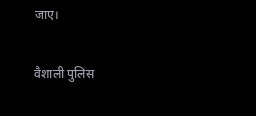जाए।

वैशाली पुलिस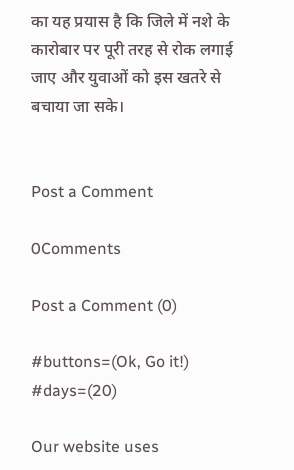का यह प्रयास है कि जिले में नशे के कारोबार पर पूरी तरह से रोक लगाई जाए और युवाओं को इस खतरे से बचाया जा सके।


Post a Comment

0Comments

Post a Comment (0)

#buttons=(Ok, Go it!) #days=(20)

Our website uses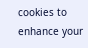cookies to enhance your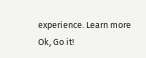experience. Learn more
Ok, Go it!